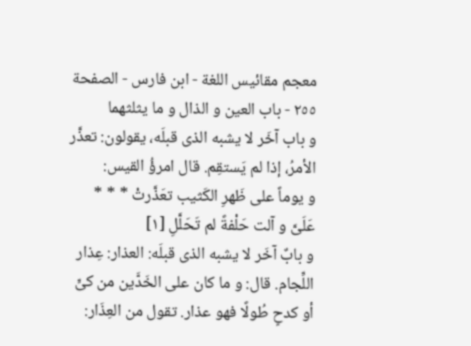معجم مقائيس اللغة - ابن فارس - الصفحة ٢٥٥ - باب العين و الذال و ما يثلثهما
و باب آخَر لا يشبه الذى قبلَه، يقولون: تعذَّر الأمرُ، إذا لم يَستقِم. قال امرؤُ القيس:
و يوماً على ظَهرِ الكَثيب تعَذَّرتْ * * * عَلَىَّ و آلت حَلْفةً لم تَحَلَّلِ [١]
و بابٌ آخَر لا يشبه الذى قبلَه: العذار: عِذار اللِّجام. قال: و ما كان على الخَدَّين من كىٍّ أو كدحٍ طُولًا فهو عذار. تقول من العِذَار: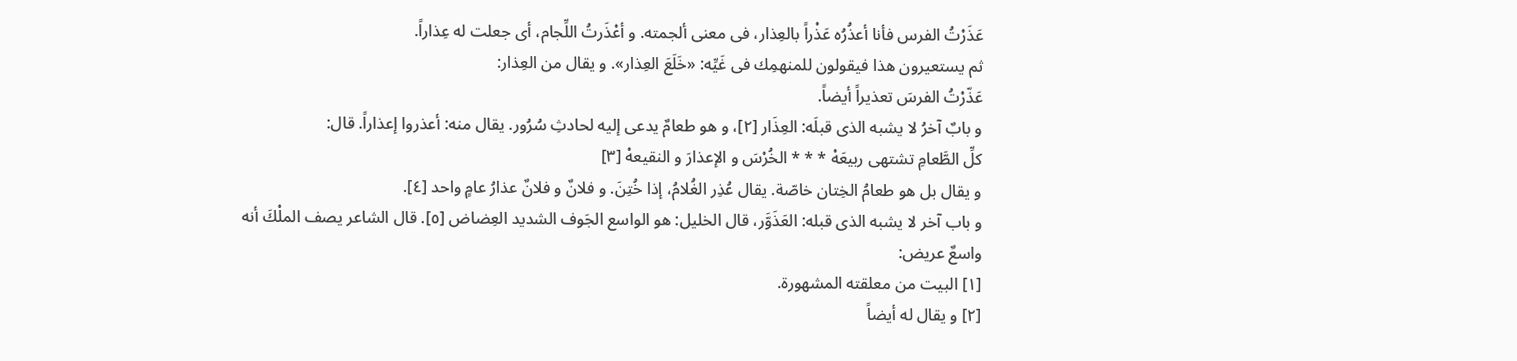عَذَرْتُ الفرس فأنا أعذُرُه عَذْراً بالعِذار، فى معنى ألجمته. و أعْذَرتُ اللِّجام، أى جعلت له عِذاراً.
ثم يستعيرون هذا فيقولون للمنهمِك فى غَيِّه: «خَلَعَ العِذار». و يقال من العِذار:
عَذّرْتُ الفرسَ تعذيراً أيضاً.
و بابٌ آخرُ لا يشبه الذى قبلَه: العِذَار [٢]، و هو طعامٌ يدعى إليه لحادثِ سُرُور. يقال منه: أعذروا إعذاراً. قال:
كلِّ الطَّعامِ تشتهى ربيعَهْ * * * الخُرْسَ و الإعذارَ و النقيعهْ [٣]
و يقال بل هو طعامُ الخِتان خاصّة. يقال عُذِر الغُلامُ، إذا خُتِنَ. و فلانٌ و فلانٌ عذارُ عامٍ واحد [٤].
و باب آخر لا يشبه الذى قبله: العَذَوَّر، قال الخليل: هو الواسع الجَوف الشديد العِضاض [٥]. قال الشاعر يصف الملْكَ أنه واسعٌ عريض:
[١] البيت من معلقته المشهورة.
[٢] و يقال له أيضاً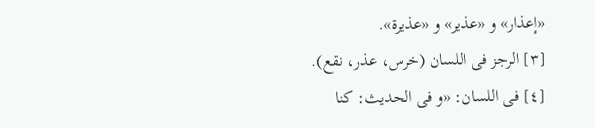«إعذار» و «عذير» و «عذيرة».
[٣] الرجز فى اللسان (خرس، عذر، نقع).
[٤] فى اللسان: «و فى الحديث: كنا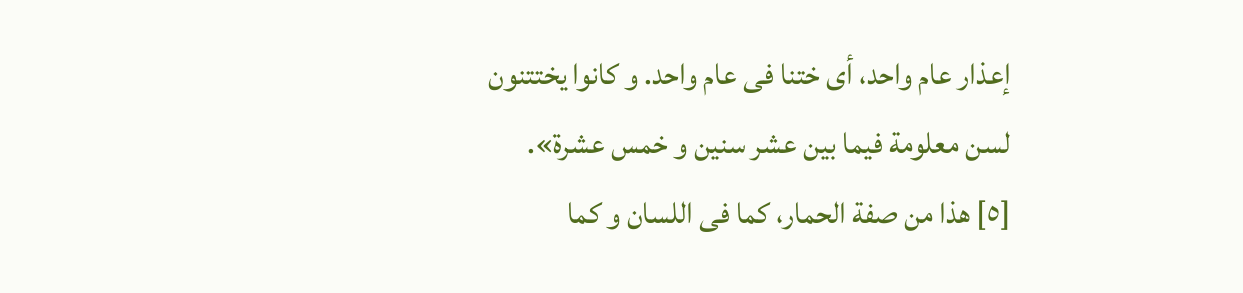إعذار عام واحد، أى ختنا فى عام واحد. و كانوا يختتنون لسن معلومة فيما بين عشر سنين و خمس عشرة».
[٥] هذا من صفة الحمار، كما فى اللسان و كما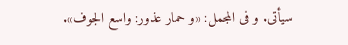سيأتى. و فى المجمل: «و حمار عذور: واسع الجوف».